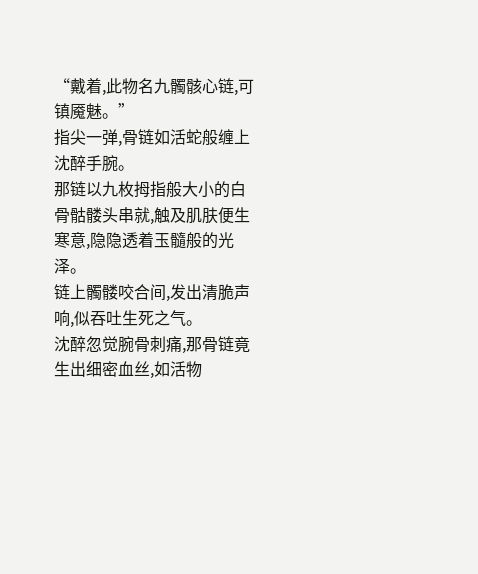“戴着,此物名九髑骸心链,可镇魇魅。”
指尖一弹,骨链如活蛇般缠上沈醉手腕。
那链以九枚拇指般大小的白骨骷髅头串就,触及肌肤便生寒意,隐隐透着玉髓般的光泽。
链上髑髅咬合间,发出清脆声响,似吞吐生死之气。
沈醉忽觉腕骨刺痛,那骨链竟生出细密血丝,如活物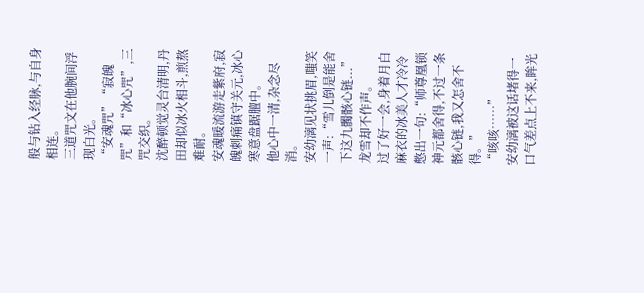般与钻入经脉,与自身相连。
三道咒文在他腕间浮现白光。
“安魂咒”“寂魄咒”和“冰心咒”,三咒交织。
沈醉顿觉灵台清明,丹田却似冰火相斗,煎熬难耐。
安魂暖流游走紫府,寂魄刺痛镇守关元,冰心寒意盘踞膻中。
他心中一清,杂念尽消。
安幼漓见状挑眉,嗤笑一声:“雪儿倒是能舍下这九髑骸心链...”
龙雪却不作声。
过了好一会,身着月白麻衣的冰美人才冷冷憋出一句:“师尊凰锁神元都舍得,不过一条骸心链,我又怎舍不得。”
“咳咳……”
安幼漓被这话堵得一口气差点上不来,眸光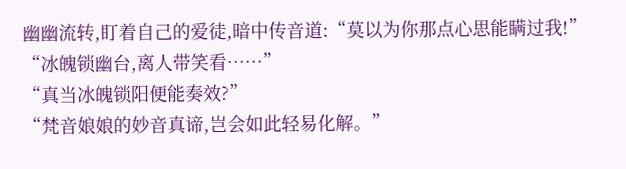幽幽流转,盯着自己的爱徒,暗中传音道:“莫以为你那点心思能瞒过我!”
“冰魄锁幽台,离人带笑看……”
“真当冰魄锁阳便能奏效?”
“梵音娘娘的妙音真谛,岂会如此轻易化解。”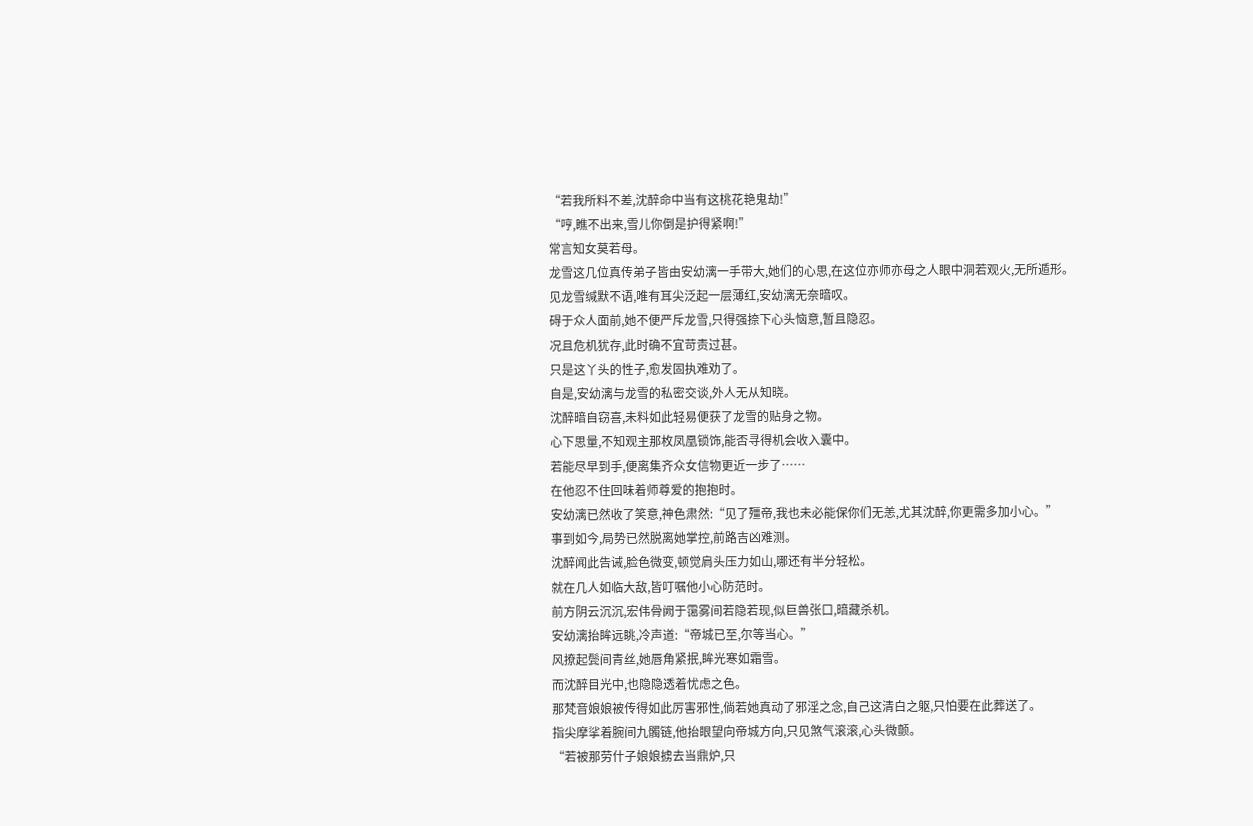“若我所料不差,沈醉命中当有这桃花艳鬼劫!”
“哼,瞧不出来,雪儿你倒是护得紧啊!”
常言知女莫若母。
龙雪这几位真传弟子皆由安幼漓一手带大,她们的心思,在这位亦师亦母之人眼中洞若观火,无所遁形。
见龙雪缄默不语,唯有耳尖泛起一层薄红,安幼漓无奈暗叹。
碍于众人面前,她不便严斥龙雪,只得强捺下心头恼意,暂且隐忍。
况且危机犹存,此时确不宜苛责过甚。
只是这丫头的性子,愈发固执难劝了。
自是,安幼漓与龙雪的私密交谈,外人无从知晓。
沈醉暗自窃喜,未料如此轻易便获了龙雪的贴身之物。
心下思量,不知观主那枚凤凰锁饰,能否寻得机会收入囊中。
若能尽早到手,便离集齐众女信物更近一步了……
在他忍不住回味着师尊爱的抱抱时。
安幼漓已然收了笑意,神色肃然:“见了殭帝,我也未必能保你们无恙,尤其沈醉,你更需多加小心。”
事到如今,局势已然脱离她掌控,前路吉凶难测。
沈醉闻此告诫,脸色微变,顿觉肩头压力如山,哪还有半分轻松。
就在几人如临大敌,皆叮嘱他小心防范时。
前方阴云沉沉,宏伟骨阙于霭雾间若隐若现,似巨兽张口,暗藏杀机。
安幼漓抬眸远眺,冷声道:“帝城已至,尔等当心。”
风撩起鬓间青丝,她唇角紧抿,眸光寒如霜雪。
而沈醉目光中,也隐隐透着忧虑之色。
那梵音娘娘被传得如此厉害邪性,倘若她真动了邪淫之念,自己这清白之躯,只怕要在此葬送了。
指尖摩挲着腕间九髑链,他抬眼望向帝城方向,只见煞气滚滚,心头微颤。
“若被那劳什子娘娘掳去当鼎炉,只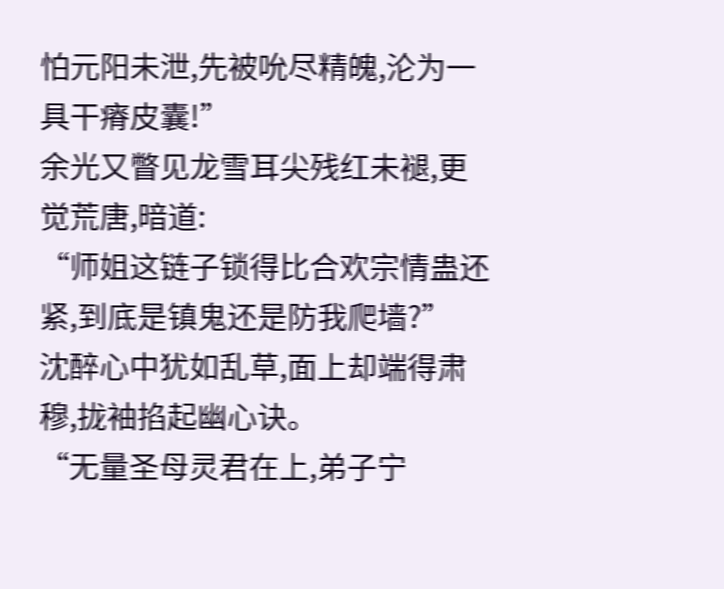怕元阳未泄,先被吮尽精魄,沦为一具干瘠皮囊!”
余光又瞥见龙雪耳尖残红未褪,更觉荒唐,暗道:
“师姐这链子锁得比合欢宗情蛊还紧,到底是镇鬼还是防我爬墙?”
沈醉心中犹如乱草,面上却端得肃穆,拢袖掐起幽心诀。
“无量圣母灵君在上,弟子宁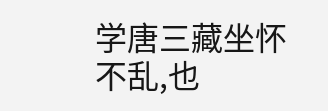学唐三藏坐怀不乱,也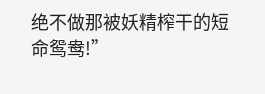绝不做那被妖精榨干的短命鸳鸯!”